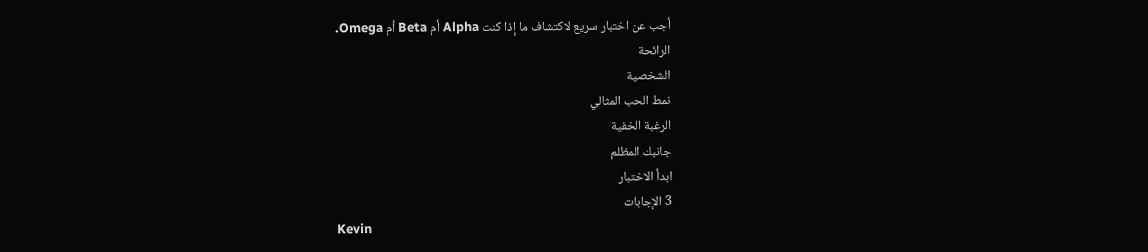أجب عن اختبار سريع لاكتشاف ما إذا كنت Alpha أم Beta أم Omega.
الرائحة
الشخصية
نمط الحب المثالي
الرغبة الخفية
جانبك المظلم
ابدأ الاختبار
3 الإجابات
Kevin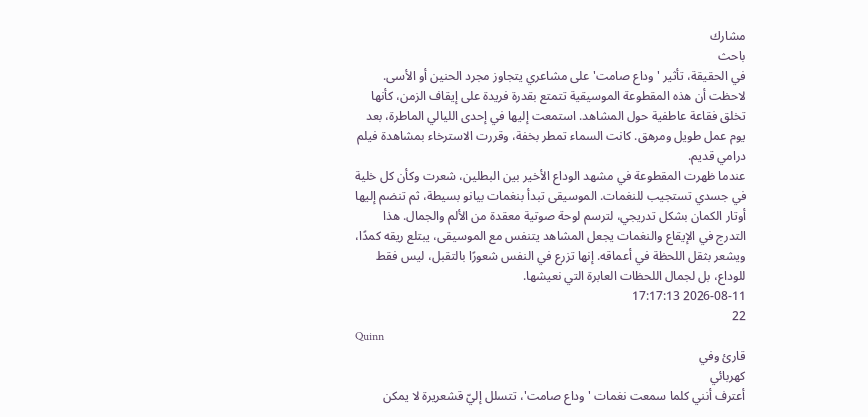مشارك
باحث
في الحقيقة، تأثير 'وداع صامت' على مشاعري يتجاوز مجرد الحنين أو الأسى.
لاحظت أن هذه المقطوعة الموسيقية تتمتع بقدرة فريدة على إيقاف الزمن، كأنها تخلق فقاعة عاطفية حول المشاهد. استمعت إليها في إحدى الليالي الماطرة، بعد يوم عمل طويل ومرهق. كانت السماء تمطر بخفة، وقررت الاسترخاء بمشاهدة فيلم درامي قديم.
عندما ظهرت المقطوعة في مشهد الوداع الأخير بين البطلين، شعرت وكأن كل خلية في جسدي تستجيب للنغمات. الموسيقى تبدأ بنغمات بيانو بسيطة، ثم تنضم إليها أوتار الكمان بشكل تدريجي، لترسم لوحة صوتية معقدة من الألم والجمال. هذا التدرج في الإيقاع والنغمات يجعل المشاهد يتنفس مع الموسيقى، يبتلع ريقه كمدًا، ويشعر بثقل اللحظة في أعماقه. إنها تزرع في النفس شعورًا بالتقبل، ليس فقط للوداع، بل لجمال اللحظات العابرة التي نعيشها.
2026-08-11 17:17:13
22
Quinn
قارئ وفي
كهربائي
أعترف أنني كلما سمعت نغمات 'وداع صامت'، تتسلل إليّ قشعريرة لا يمكن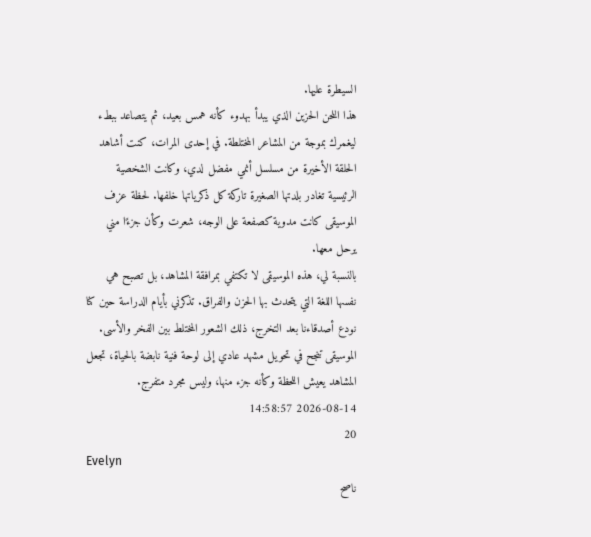السيطرة عليها.
هذا اللحن الحزين الذي يبدأ بهدوء كأنه همس بعيد، ثم يتصاعد ببطء ليغمرك بموجة من المشاعر المختلطة. في إحدى المرات، كنت أشاهد الحلقة الأخيرة من مسلسل أنمي مفضل لدي، وكانت الشخصية الرئيسية تغادر بلدتها الصغيرة تاركة كل ذكرياتها خلفها. لحظة عزف الموسيقى كانت مدوية كصفعة على الوجه، شعرت وكأن جزءًا مني يرحل معها.
بالنسبة لي، هذه الموسيقى لا تكتفي بمرافقة المشاهد، بل تصبح هي نفسها اللغة التي يتحدث بها الحزن والفراق. تذكرني بأيام الدراسة حين كنا نودع أصدقاءنا بعد التخرج، ذلك الشعور المختلط بين الفخر والأسى. الموسيقى تنجح في تحويل مشهد عادي إلى لوحة فنية نابضة بالحياة، تجعل المشاهد يعيش اللحظة وكأنه جزء منها، وليس مجرد متفرج.
2026-08-14 14:58:57
20
Evelyn
ناصح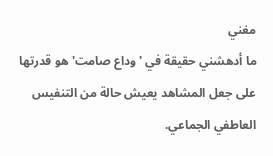مغني
ما أدهشني حقيقة في 'وداع صامت' هو قدرتها على جعل المشاهد يعيش حالة من التنفيس العاطفي الجماعي.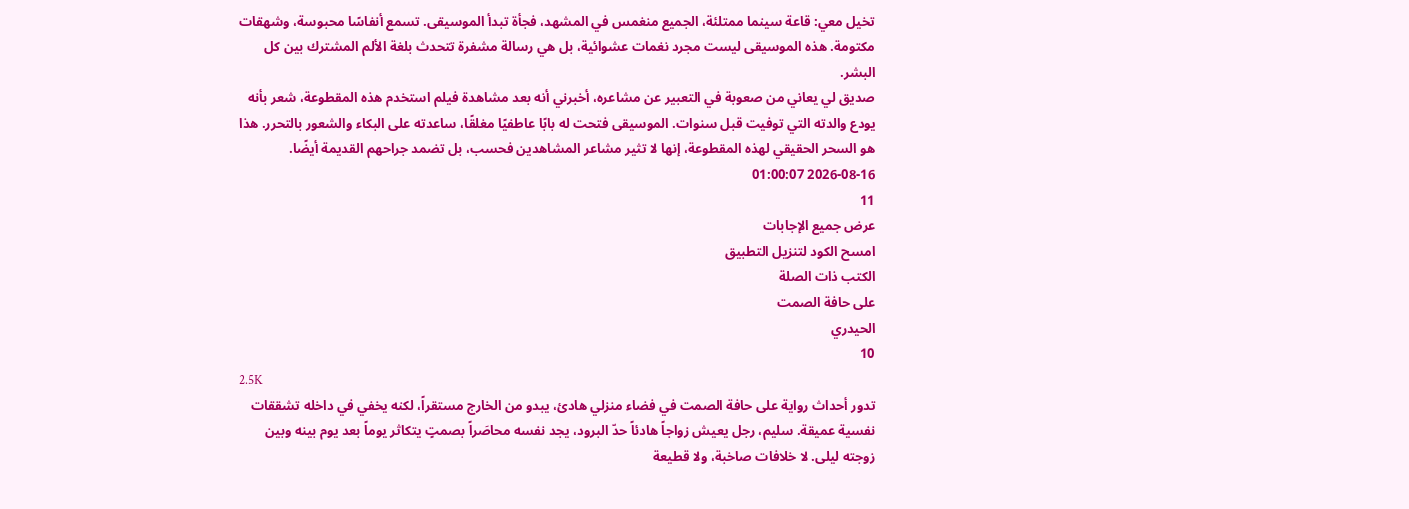تخيل معي: قاعة سينما ممتلئة، الجميع منغمس في المشهد، فجأة تبدأ الموسيقى. تسمع أنفاسًا محبوسة، وشهقات مكتومة. هذه الموسيقى ليست مجرد نغمات عشوائية، بل هي رسالة مشفرة تتحدث بلغة الألم المشترك بين كل البشر.
صديق لي يعاني من صعوبة في التعبير عن مشاعره، أخبرني أنه بعد مشاهدة فيلم استخدم هذه المقطوعة، شعر بأنه يودع والدته التي توفيت قبل سنوات. الموسيقى فتحت له بابًا عاطفيًا مغلقًا، ساعدته على البكاء والشعور بالتحرر. هذا هو السحر الحقيقي لهذه المقطوعة، إنها لا تثير مشاعر المشاهدين فحسب، بل تضمد جراحهم القديمة أيضًا.
2026-08-16 01:00:07
11
عرض جميع الإجابات
امسح الكود لتنزيل التطبيق
الكتب ذات الصلة
على حافة الصمت
الحيدري
10
2.5K
تدور أحداث رواية على حافة الصمت في فضاء منزلي هادئ، يبدو من الخارج مستقراً، لكنه يخفي في داخله تشققات نفسية عميقة. سليم، رجل يعيش زواجاً هادئاً حدّ البرود، يجد نفسه محاصَراً بصمتٍ يتكاثر يوماً بعد يوم بينه وبين زوجته ليلى. لا خلافات صاخبة، ولا قطيعة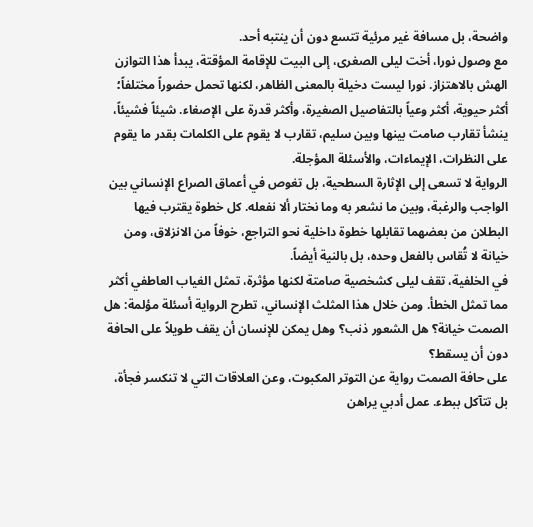واضحة، بل مسافة غير مرئية تتسع دون أن ينتبه أحد.
مع وصول نورا، أخت ليلى الصغرى، إلى البيت للإقامة المؤقتة، يبدأ هذا التوازن الهش بالاهتزاز. نورا ليست دخيلة بالمعنى الظاهر، لكنها تحمل حضوراً مختلفاً؛ أكثر حيوية، أكثر وعياً بالتفاصيل الصغيرة، وأكثر قدرة على الإصغاء. شيئاً فشيئاً، ينشأ تقارب صامت بينها وبين سليم، تقارب لا يقوم على الكلمات بقدر ما يقوم على النظرات، الإيماءات، والأسئلة المؤجلة.
الرواية لا تسعى إلى الإثارة السطحية، بل تغوص في أعماق الصراع الإنساني بين الواجب والرغبة، وبين ما نشعر به وما نختار ألا نفعله. كل خطوة يقترب فيها البطلان من بعضهما تقابلها خطوة داخلية نحو التراجع، خوفاً من الانزلاق، ومن خيانة لا تُقاس بالفعل وحده، بل بالنية أيضاً.
في الخلفية، تقف ليلى كشخصية صامتة لكنها مؤثرة، تمثل الغياب العاطفي أكثر مما تمثل الخطأ. ومن خلال هذا المثلث الإنساني، تطرح الرواية أسئلة مؤلمة: هل الصمت خيانة؟ هل الشعور ذنب؟ وهل يمكن للإنسان أن يقف طويلاً على الحافة دون أن يسقط؟
على حافة الصمت رواية عن التوتر المكبوت، وعن العلاقات التي لا تنكسر فجأة، بل تتآكل ببطء. عمل أدبي يراهن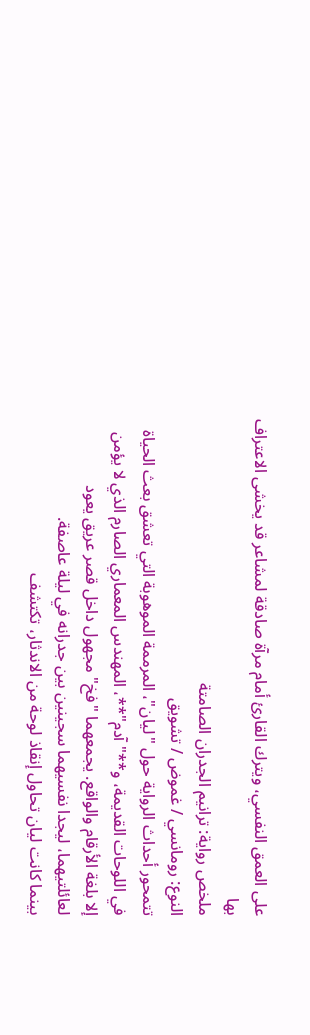على العمق النفسي، ويترك القارئ أمام مرآة صادقة لمشاعر قد يخشى الاعتراف بها
ملخص رواية: ترانيم الجدران الصامتة
النوع: رومانسي / غموض / تشويق
تتمحور أحداث الرواية حول "ليان"، المرممة الموهوبة التي تعشق بعث الحياة في اللوحات القديمة، و**"آدم"**، المهندس المعماري الصارم الذي لا يؤمن إلا بلغة الأرقام والواقع. يجمعهما "فخ" مجهول داخل قصر عريق يعود لعائلتيهما، ليجدا نفسيهما سجينين بين جدرانه في ليلة عاصفة.
بينما كانت ليان تحاول إنقاذ لوحة من الاندثار، تكتشف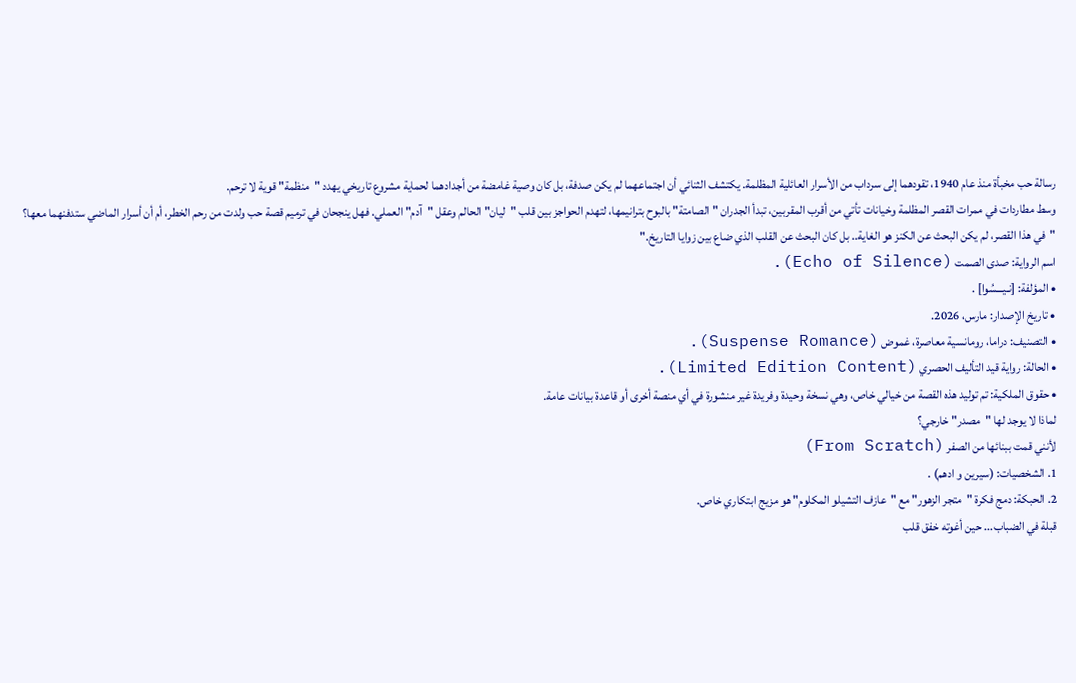رسالة حب مخبأة منذ عام 1940، تقودهما إلى سرداب من الأسرار العائلية المظلمة. يكتشف الثنائي أن اجتماعهما لم يكن صدفة، بل كان وصية غامضة من أجدادهما لحماية مشروع تاريخي يهدد "منظمة" قوية لا ترحم.
وسط مطاردات في ممرات القصر المظلمة وخيانات تأتي من أقرب المقربين، تبدأ الجدران "الصامتة" بالبوح بترانيمها، لتهدم الحواجز بين قلب "ليان" الحالم وعقل "آدم" العملي. فهل ينجحان في ترميم قصة حب ولدت من رحم الخطر، أم أن أسرار الماضي ستدفنهما معها؟
"في هذا القصر، لم يكن البحث عن الكنز هو الغاية.. بل كان البحث عن القلب الذي ضاع بين زوايا التاريخ."
اسم الرواية: صدى الصمت (Echo of Silence).
• المؤلفة: [نـيـــسُوا] .
• تاريخ الإصدار: مارس، 2026.
• التصنيف: دراما، رومانسية معاصرة، غموض (Suspense Romance).
• الحالة: رواية قيد التأليف الحصري (Limited Edition Content).
• حقوق الملكية: تم توليد هذه القصة من خيالي خاص، وهي نسخة وحيدة وفريدة غير منشورة في أي منصة أخرى أو قاعدة بيانات عامة.
لماذا لا يوجد لها "مصدر" خارجي؟
لأنني قمت ببنائها من الصفر (From Scratch)
1. الشخصيات: (سيرين و ادهم) .
2. الحبكة: دمج فكرة "متجر الزهور" مع "عازف التشيلو المكلوم" هو مزيج ابتكاري خاص.
قبلة في الضباب... حين أغوته خفق قلب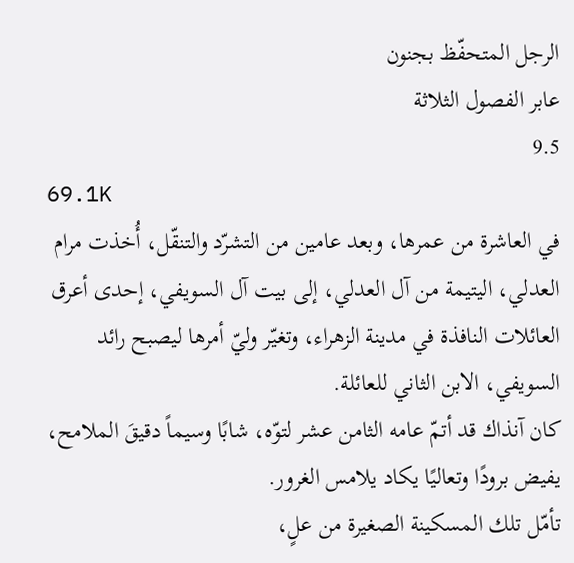الرجل المتحفّظ بجنون
عابر الفصول الثلاثة
9.5
69.1K
في العاشرة من عمرها، وبعد عامين من التشرّد والتنقّل، أُخذت مرام العدلي، اليتيمة من آل العدلي، إلى بيت آل السويفي، إحدى أعرق العائلات النافذة في مدينة الزهراء، وتغيّر وليّ أمرها ليصبح رائد السويفي، الابن الثاني للعائلة.
كان آنذاك قد أتمّ عامه الثامن عشر لتوّه، شابًا وسيماً دقيقَ الملامح، يفيض برودًا وتعاليًا يكاد يلامس الغرور.
تأمّل تلك المسكينة الصغيرة من علٍ،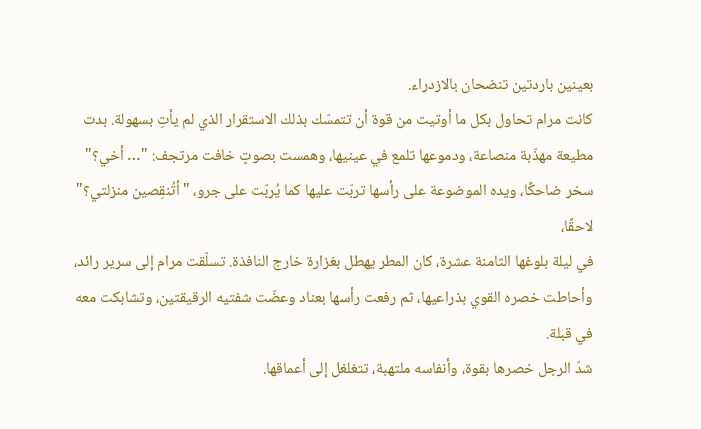بعينين باردتين تنضحان بالازدراء.
كانت مرام تحاول بكل ما أوتيت من قوة أن تتمسّك بذلك الاستقرار الذي لم يأتِ بسهولة. بدت مطيعة مهذّبة منصاعة، ودموعها تلمع في عينيها، وهمست بصوتٍ خافت مرتجف: "… أخي؟"
سخر ضاحكًا، ويده الموضوعة على رأسها تربّت عليها كما يُربّت على جرو، "أتُنقِصين منزلتي؟"
لاحقًا،
في ليلة بلوغها الثامنة عشرة، كان المطر يهطل بغزارة خارج النافذة. تسلّقت مرام إلى سرير رائد، وأحاطت خصره القوي بذراعيها، ثم رفعت رأسها بعناد وعضّت شفتيه الرقيقتين، وتشابكت معه في قبلة.
شدّ الرجل خصرها بقوة، وأنفاسه ملتهبة، تتغلغل إلى أعماقها.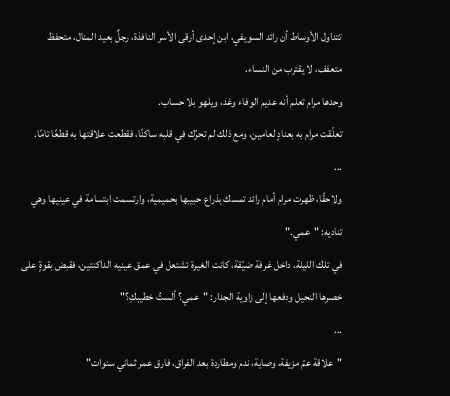تتداول الأوساط أن رائد السويفي، ابن إحدى أرقى الأسر النافذة، رجلٌ بعيد المنال، متحفظ متعفف، لا يقترب من النساء.
وحدها مرام تعلم أنه عديم الوفاء وغد، ويلهو بلا حساب.
تعلّقت مرام به بعنادٍ لعامين، ومع ذلك لم تحرّك في قلبه ساكنًا، فقطعت علاقتها به قطعًا تامًا.
...
ولاحقًا، ظهرت مرام أمام رائد تمسك بذراع حبيبها بحميمية، وارتسمت ابتسامة في عينيها وهي تناديه: "عمي."
في تلك الليلة، داخل غرفة ضيّقة، كانت الغيرة تشتعل في عمق عينيه الداكنتين، فقبض بقوةٍ على خصرها النحيل ودفعها إلى زاوية الجدار: "عمي؟ ألستُ خطيبكِ؟"
...
"علاقة عمّ مزيفة، وصاية، ندم ومطاردة بعد الفراق، فارق عمر ثماني سنوات"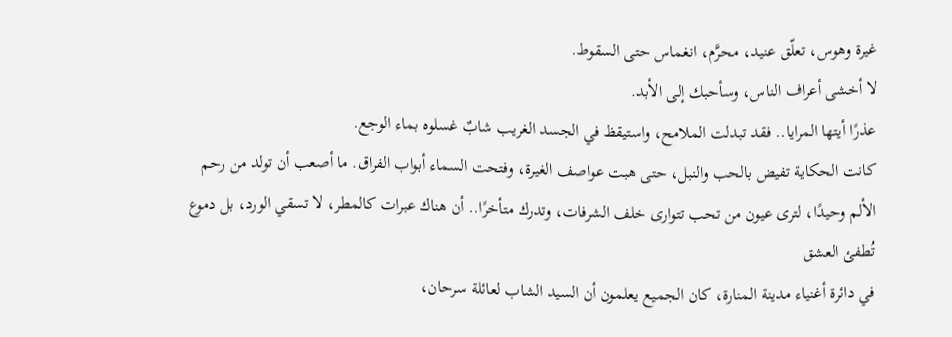غيرة وهوس، تعلّق عنيد، محرَّم، انغماس حتى السقوط.
لا أخشى أعراف الناس، وسأحبك إلى الأبد.
عذرًا أيتها المرايا.. فقد تبدلت الملامح، واستيقظ في الجسد الغريب شابٌ غسلوه بماء الوجع.
كانت الحكاية تفيض بالحب والنبل، حتى هبت عواصف الغيرة، وفتحت السماء أبواب الفراق. ما أصعب أن تولد من رحم الألم وحيدًا، لترى عيون من تحب تتوارى خلف الشرفات، وتدرك متأخرًا.. أن هناك عبرات كالمطر، لا تسقي الورد، بل دموع تُطفئ العشق
في دائرة أغنياء مدينة المنارة، كان الجميع يعلمون أن السيد الشاب لعائلة سرحان،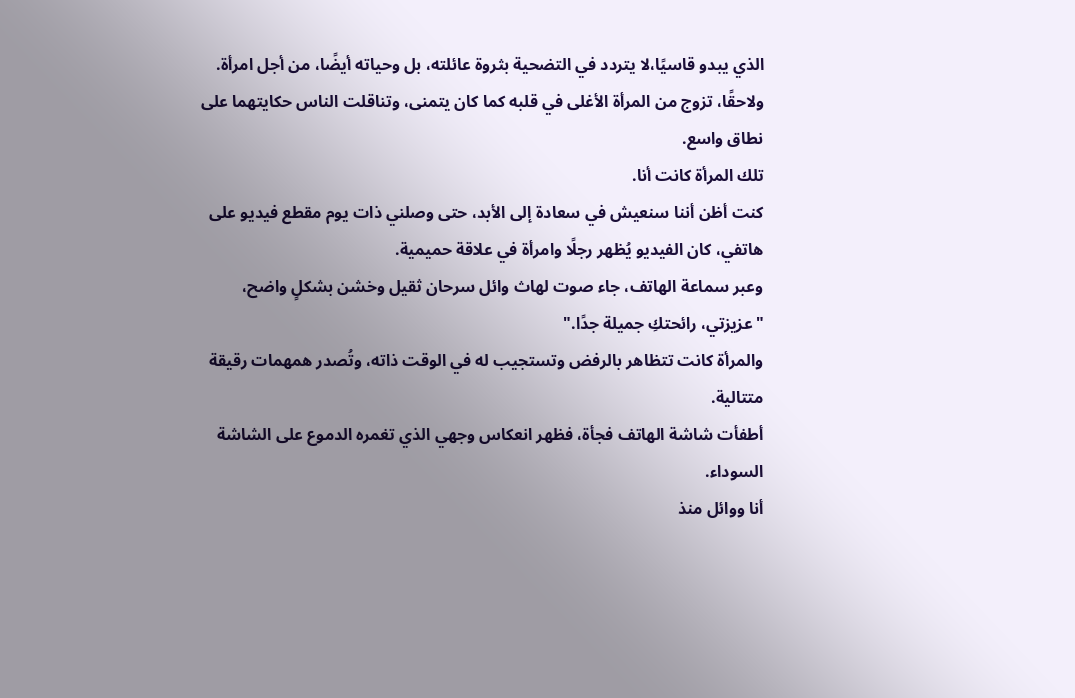الذي يبدو قاسيًا،لا يتردد في التضحية بثروة عائلته، بل وحياته أيضًا، من أجل امرأة.
ولاحقًا، تزوج من المرأة الأغلى في قلبه كما كان يتمنى، وتناقلت الناس حكايتهما على نطاق واسع.
تلك المرأة كانت أنا.
كنت أظن أننا سنعيش في سعادة إلى الأبد، حتى وصلني ذات يوم مقطع فيديو على هاتفي، كان الفيديو يُظهر رجلًا وامرأة في علاقة حميمية.
وعبر سماعة الهاتف، جاء صوت لهاث وائل سرحان ثقيل وخشن بشكلٍ واضح، "عزيزتي، رائحتكِ جميلة جدًا."
والمرأة كانت تتظاهر بالرفض وتستجيب له في الوقت ذاته، وتُصدر همهمات رقيقة متتالية.
أطفأت شاشة الهاتف فجأة، فظهر انعكاس وجهي الذي تغمره الدموع على الشاشة السوداء.
أنا ووائل منذ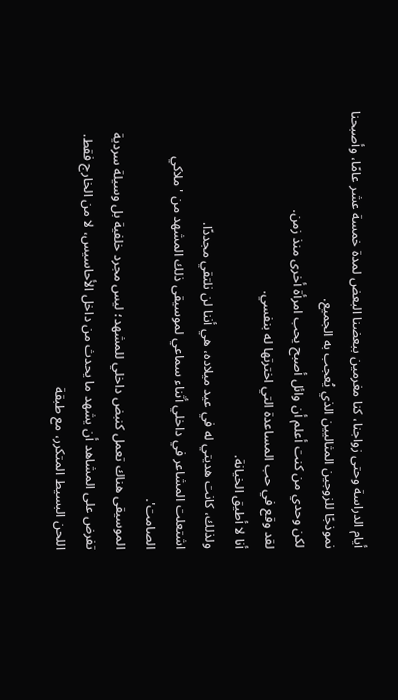أيام الدراسة وحتى زواجنا، كنا مغرمين ببعضنا البعض لمدة خمسة عشر عامًا، وأصبحنا نموذجًا للزوجين المثاليين الذي يُعجب به الجميع.
لكن وحدي من كنت أعلم أن وائل أصبح يحب امرأة أخرى منذ زمن.
لقد وقع في حب المساعدة التي اخترتها له بنفسي.
أنا لا أطيق الخيانة.
ولذلك، كانت هديتي له في عيد ميلاده، هي أننا لن نلتقي مجددًا.
اشتعلت المشاعر في داخلي أثناء سماعي لموسيقى ذلك المشهد من 'ملاكي الصامت'.
الموسيقى هناك تعمل كنبض داخلي للمشهد؛ ليس مجرد خلفية بل وسيلة سردية تفرض على المشاهد أن يشهد ما يحدث من داخل الأحاسيس، لا من الخارج فقط. اللحن البسيط المتكرر، مع طبقة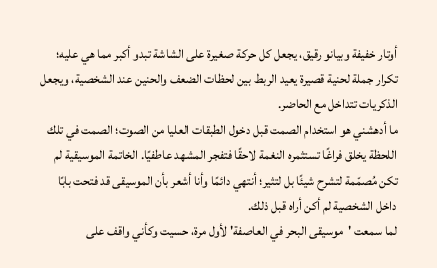أوتار خفيفة وبيانو رقيق، يجعل كل حركة صغيرة على الشاشة تبدو أكبر مما هي عليه؛ تكرار جملة لحنية قصيرة يعيد الربط بين لحظات الضعف والحنين عند الشخصية، ويجعل الذكريات تتداخل مع الحاضر.
ما أدهشني هو استخدام الصمت قبل دخول الطبقات العليا من الصوت؛ الصمت في تلك اللحظة يخلق فراغًا تستثمره النغمة لاحقًا فتفجر المشهد عاطفيًا. الخاتمة الموسيقية لم تكن مُصمّمة لتشرح شيئًا بل لتثير؛ أنتهي دائمًا وأنا أشعر بأن الموسيقى قد فتحت بابًا داخل الشخصية لم أكن أراه قبل ذلك.
لما سمعت 'موسيقى البحر في العاصفة' لأول مرة، حسيت وكأني واقف على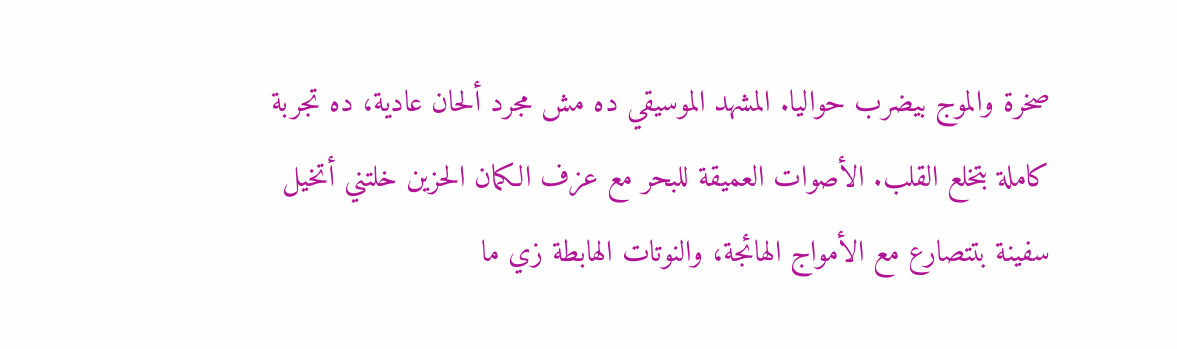صخرة والموج بيضرب حواليا. المشهد الموسيقي ده مش مجرد ألحان عادية، ده تجربة كاملة بتخلع القلب. الأصوات العميقة للبحر مع عزف الكمان الحزين خلتني أتخيل سفينة بتتصارع مع الأمواج الهائجة، والنوتات الهابطة زي ما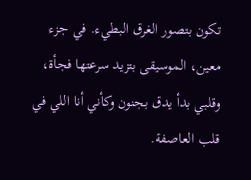تكون بتصور الغرق البطيء. في جزء معين، الموسيقى بتزيد سرعتها فجأة، وقلبي بدأ يدق بجنون وكأني أنا اللي في قلب العاصفة.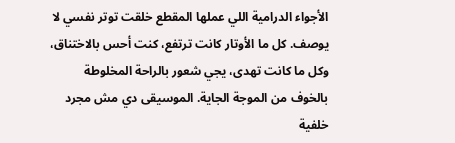الأجواء الدرامية اللي عملها المقطع خلقت توتر نفسي لا يوصف. كل ما الأوتار كانت ترتفع، كنت أحس بالاختناق، وكل ما كانت تهدى، يجي شعور بالراحة المخلوطة بالخوف من الموجة الجاية. الموسيقى دي مش مجرد خلفية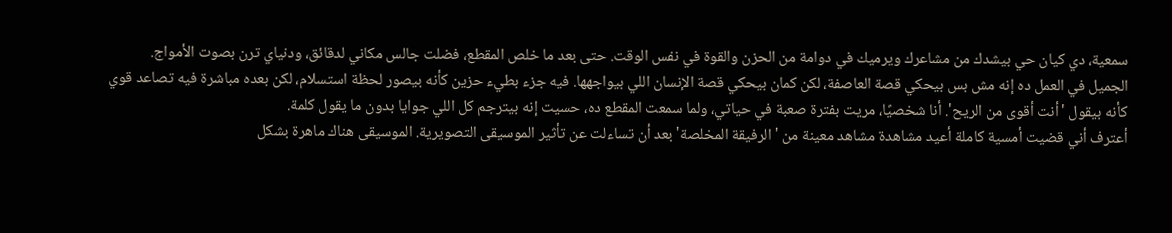سمعية، دي كيان حي بيشدك من مشاعرك ويرميك في دوامة من الحزن والقوة في نفس الوقت. حتى بعد ما خلص المقطع، فضلت جالس مكاني لدقائق، ودنياي ترن بصوت الأمواج.
الجميل في العمل ده إنه مش بس بيحكي قصة العاصفة، لكن كمان بيحكي قصة الإنسان اللي بيواجهها. فيه جزء بطيء حزين كأنه بيصور لحظة استسلام، لكن بعده مباشرة فيه تصاعد قوي كأنه بيقول 'أنت أقوى من الريح'. أنا شخصيًا، مريت بفترة صعبة في حياتي، ولما سمعت المقطع ده، حسيت إنه بيترجم كل اللي جوايا بدون ما يقول كلمة.
أعترف أني قضيت أمسية كاملة أعيد مشاهدة مشاهد معينة من 'الرفيقة المخلصة' بعد أن تساءلت عن تأثير الموسيقى التصويرية. الموسيقى هناك ماهرة بشكل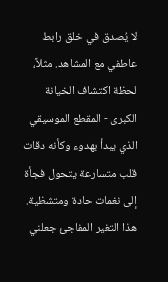لا يُصدق في خلق رابط عاطفي مع المشاهد. مثلاً، لحظة اكتشاف الخيانة الكبرى - المقطع الموسيقي الذي يبدأ بهدوء وكأنه دقات قلب متسارعة يتحول فجأة إلى نغمات حادة ومتشظية. هذا التغير المفاجئ جعلني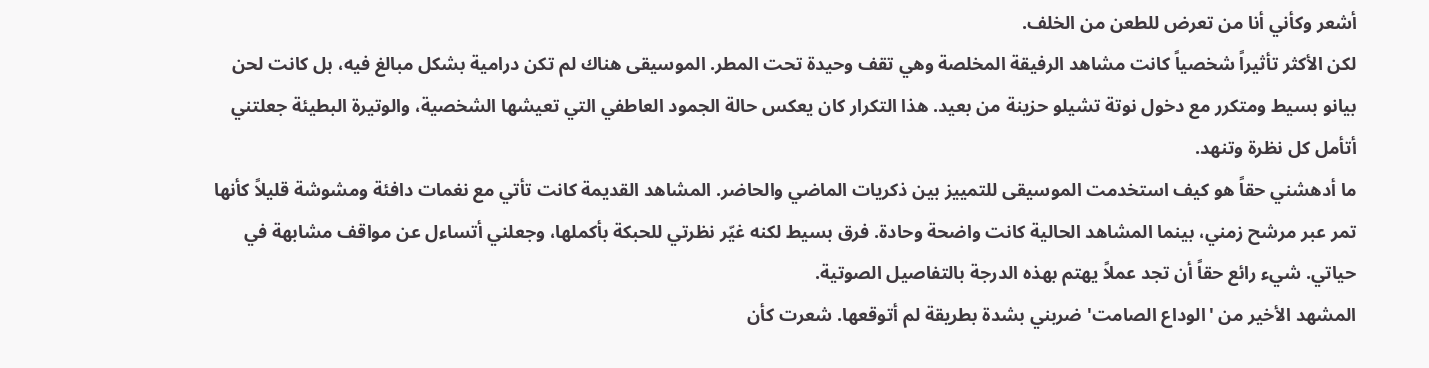أشعر وكأني أنا من تعرض للطعن من الخلف.
لكن الأكثر تأثيراً شخصياً كانت مشاهد الرفيقة المخلصة وهي تقف وحيدة تحت المطر. الموسيقى هناك لم تكن درامية بشكل مبالغ فيه، بل كانت لحن بيانو بسيط ومتكرر مع دخول نوتة تشيلو حزينة من بعيد. هذا التكرار كان يعكس حالة الجمود العاطفي التي تعيشها الشخصية، والوتيرة البطيئة جعلتني أتأمل كل نظرة وتنهد.
ما أدهشني حقاً هو كيف استخدمت الموسيقى للتمييز بين ذكريات الماضي والحاضر. المشاهد القديمة كانت تأتي مع نغمات دافئة ومشوشة قليلاً كأنها تمر عبر مرشح زمني، بينما المشاهد الحالية كانت واضحة وحادة. فرق بسيط لكنه غيّر نظرتي للحبكة بأكملها، وجعلني أتساءل عن مواقف مشابهة في حياتي. شيء رائع حقاً أن تجد عملاً يهتم بهذه الدرجة بالتفاصيل الصوتية.
المشهد الأخير من 'الوداع الصامت' ضربني بشدة بطريقة لم أتوقعها. شعرت كأن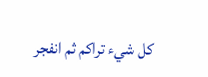كل شيء تراكم ثم انفجر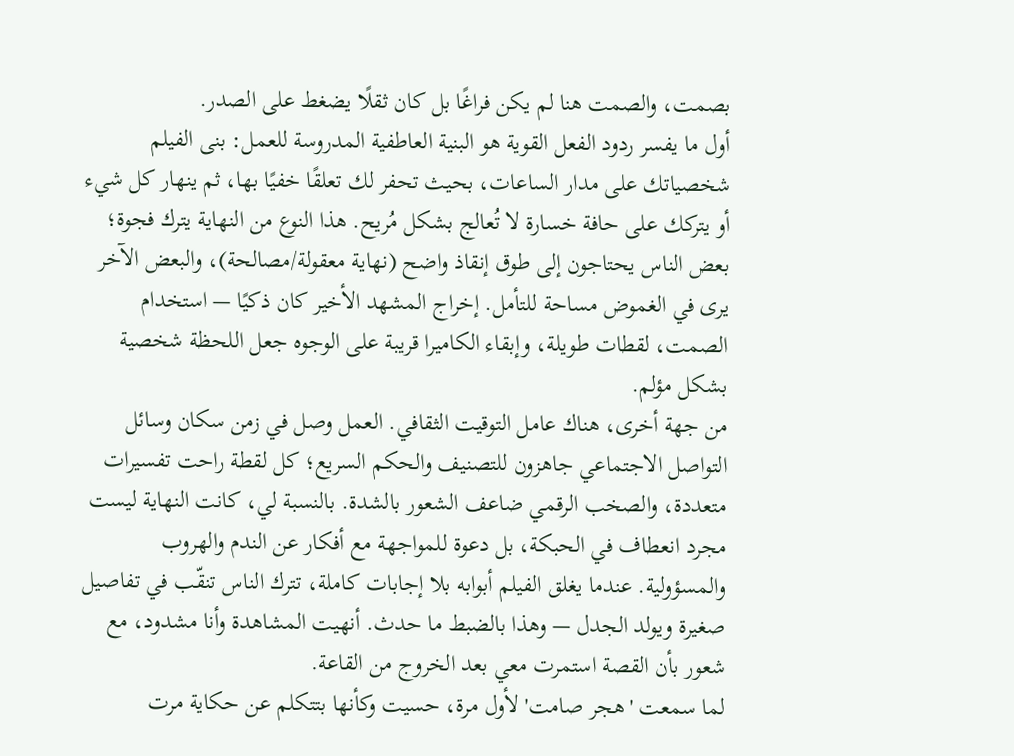بصمت، والصمت هنا لم يكن فراغًا بل كان ثقلًا يضغط على الصدر.
أول ما يفسر ردود الفعل القوية هو البنية العاطفية المدروسة للعمل: بنى الفيلم شخصياتك على مدار الساعات، بحيث تحفر لك تعلقًا خفيًا بها، ثم ينهار كل شيء أو يتركك على حافة خسارة لا تُعالج بشكل مُريح. هذا النوع من النهاية يترك فجوة؛ بعض الناس يحتاجون إلى طوق إنقاذ واضح (نهاية معقولة/مصالحة)، والبعض الآخر يرى في الغموض مساحة للتأمل. إخراج المشهد الأخير كان ذكيًا — استخدام الصمت، لقطات طويلة، وإبقاء الكاميرا قريبة على الوجوه جعل اللحظة شخصية بشكل مؤلم.
من جهة أخرى، هناك عامل التوقيت الثقافي. العمل وصل في زمن سكان وسائل التواصل الاجتماعي جاهزون للتصنيف والحكم السريع؛ كل لقطة راحت تفسيرات متعددة، والصخب الرقمي ضاعف الشعور بالشدة. بالنسبة لي، كانت النهاية ليست مجرد انعطاف في الحبكة، بل دعوة للمواجهة مع أفكار عن الندم والهروب والمسؤولية. عندما يغلق الفيلم أبوابه بلا إجابات كاملة، تترك الناس تنقّب في تفاصيل صغيرة ويولد الجدل — وهذا بالضبط ما حدث. أنهيت المشاهدة وأنا مشدود، مع شعور بأن القصة استمرت معي بعد الخروج من القاعة.
لما سمعت 'هجر صامت' لأول مرة، حسيت وكأنها بتتكلم عن حكاية مرت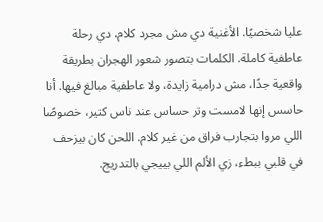عليا شخصيًا. الأغنية دي مش مجرد كلام، دي رحلة عاطفية كاملة. الكلمات بتصور شعور الهجران بطريقة واقعية جدًا، مش درامية زايدة، ولا عاطفية مبالغ فيها. أنا حاسس إنها لامست وتر حساس عند ناس كتير، خصوصًا اللي مروا بتجارب فراق من غير كلام. اللحن كان بيزحف في قلبي ببطء، زي الألم اللي بييجي بالتدريج.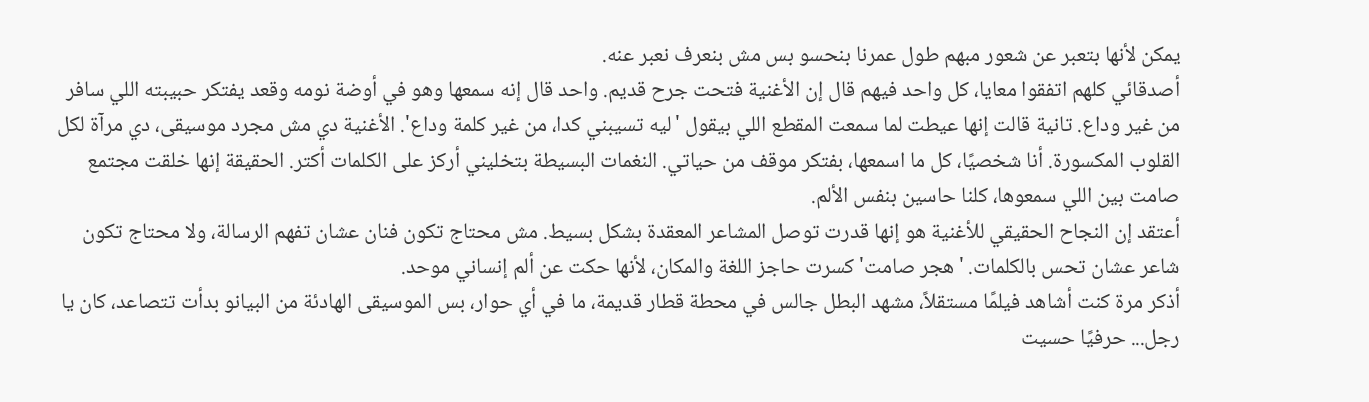يمكن لأنها بتعبر عن شعور مبهم طول عمرنا بنحسو بس مش بنعرف نعبر عنه.
أصدقائي كلهم اتفقوا معايا، كل واحد فيهم قال إن الأغنية فتحت جرح قديم. واحد قال إنه سمعها وهو في أوضة نومه وقعد يفتكر حبيبته اللي سافر من غير وداع. تانية قالت إنها عيطت لما سمعت المقطع اللي بيقول 'ليه تسيبني كدا، من غير كلمة وداع'. الأغنية دي مش مجرد موسيقى، دي مرآة لكل القلوب المكسورة. أنا شخصيًا، كل ما اسمعها، بفتكر موقف من حياتي. النغمات البسيطة بتخليني أركز على الكلمات أكتر. الحقيقة إنها خلقت مجتمع صامت بين اللي سمعوها، كلنا حاسين بنفس الألم.
أعتقد إن النجاح الحقيقي للأغنية هو إنها قدرت توصل المشاعر المعقدة بشكل بسيط. مش محتاج تكون فنان عشان تفهم الرسالة، ولا محتاج تكون شاعر عشان تحس بالكلمات. 'هجر صامت' كسرت حاجز اللغة والمكان، لأنها حكت عن ألم إنساني موحد.
أذكر مرة كنت أشاهد فيلمًا مستقلاً، مشهد البطل جالس في محطة قطار قديمة، ما في أي حوار، بس الموسيقى الهادئة من البيانو بدأت تتصاعد، كان يا رجل... حرفيًا حسيت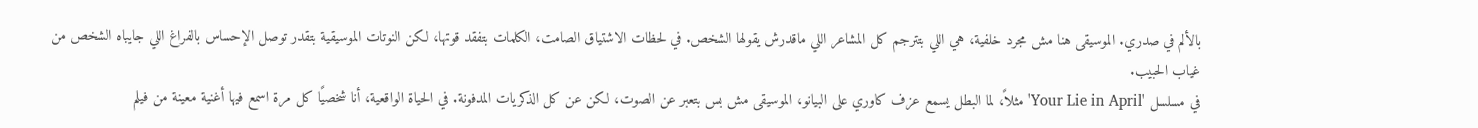بالألم في صدري. الموسيقى هنا مش مجرد خلفية، هي اللي بتترجم كل المشاعر اللي ماقدرش يقولها الشخص. في لحظات الاشتياق الصامت، الكلمات بتفقد قوتها، لكن النوتات الموسيقية بتقدر توصل الإحساس بالفراغ اللي جايباه الشخص من غياب الحبيب.
في مسلسل 'Your Lie in April' مثلاً، لما البطل يسمع عزف كاوري على البيانو، الموسيقى مش بس بتعبر عن الصوت، لكن عن كل الذكريات المدفونة. في الحياة الواقعية، أنا شخصيًا كل مرة اسمع فيها أغنية معينة من فيلم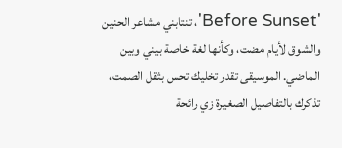'Before Sunset'، تنتابني مشاعر الحنين والشوق لأيام مضت، وكأنها لغة خاصة بيني وبين الماضي. الموسيقى تقدر تخليك تحس بثقل الصمت، تذكرك بالتفاصيل الصغيرة زي رائحة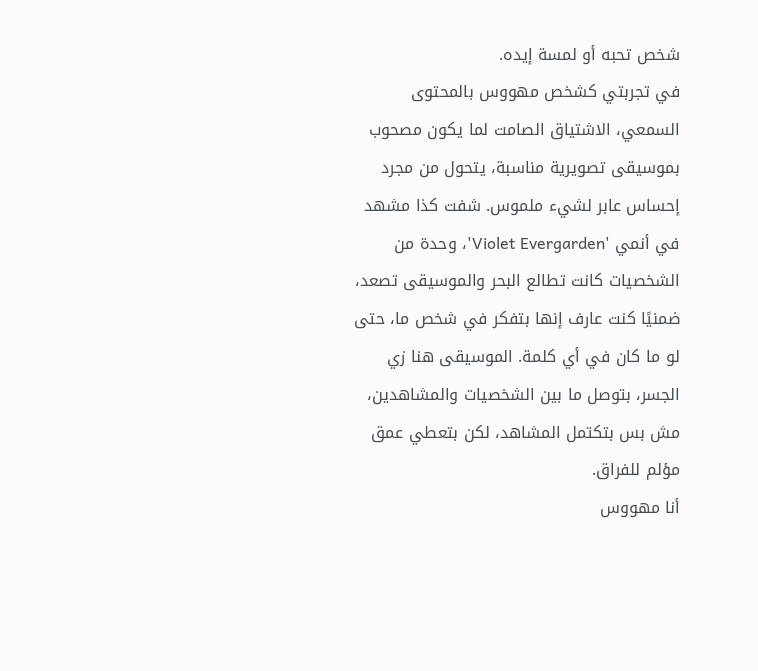شخص تحبه أو لمسة إيده.
في تجربتي كشخص مهووس بالمحتوى السمعي، الاشتياق الصامت لما يكون مصحوب بموسيقى تصويرية مناسبة، يتحول من مجرد إحساس عابر لشيء ملموس. شفت كذا مشهد في أنمي 'Violet Evergarden'، وحدة من الشخصيات كانت تطالع البحر والموسيقى تصعد، ضمنيًا كنت عارف إنها بتفكر في شخص ما، حتى لو ما كان في أي كلمة. الموسيقى هنا زي الجسر، بتوصل ما بين الشخصيات والمشاهدين، مش بس بتكتمل المشاهد، لكن بتعطي عمق مؤلم للفراق.
أنا مهووس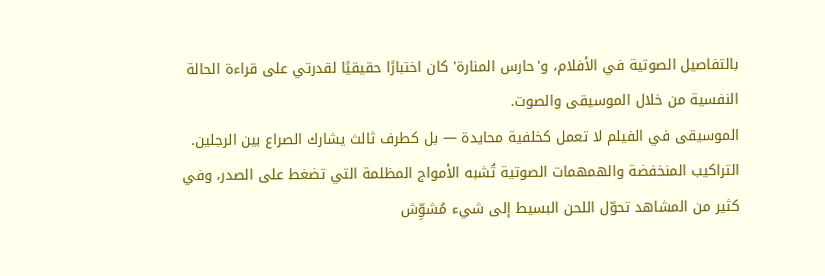بالتفاصيل الصوتية في الأفلام، و'حارس المنارة' كان اختبارًا حقيقيًا لقدرتي على قراءة الحالة النفسية من خلال الموسيقى والصوت.
الموسيقى في الفيلم لا تعمل كخلفية محايدة — بل كطرف ثالث يشارك الصراع بين الرجلين. التراكيب المنخفضة والهمهمات الصوتية تُشبه الأمواج المظلمة التي تضغط على الصدر، وفي كثير من المشاهد تحوّل اللحن البسيط إلى شيء مُشوِّش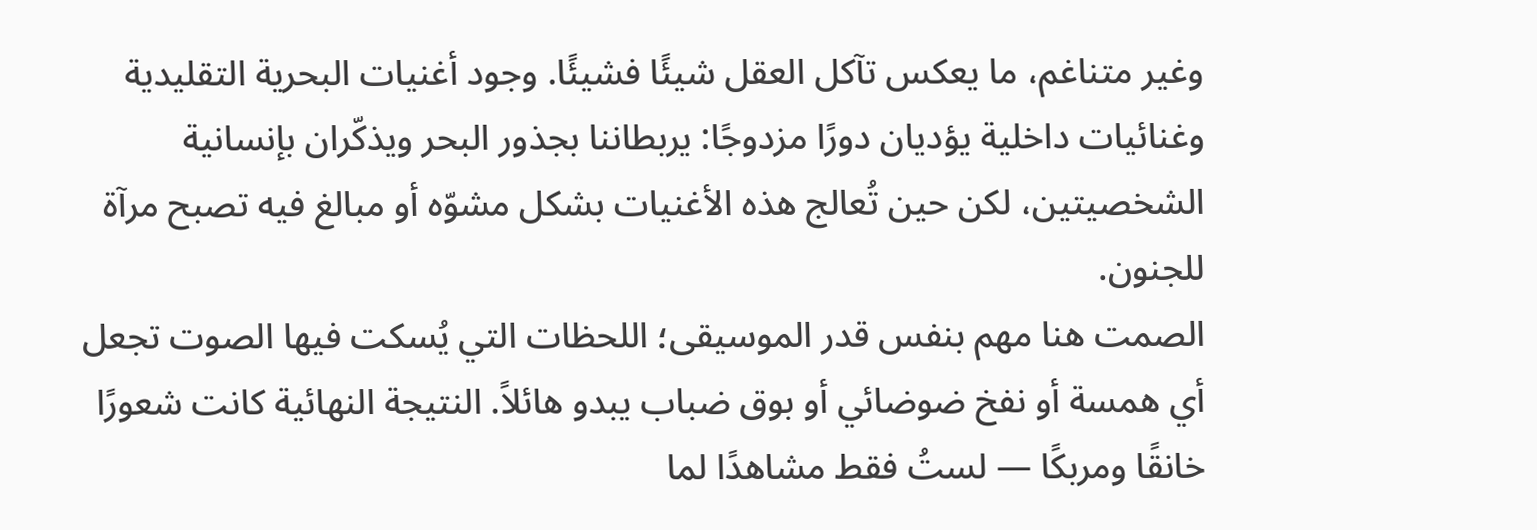وغير متناغم، ما يعكس تآكل العقل شيئًا فشيئًا. وجود أغنيات البحرية التقليدية وغنائيات داخلية يؤديان دورًا مزدوجًا: يربطاننا بجذور البحر ويذكّران بإنسانية الشخصيتين، لكن حين تُعالج هذه الأغنيات بشكل مشوّه أو مبالغ فيه تصبح مرآة للجنون.
الصمت هنا مهم بنفس قدر الموسيقى؛ اللحظات التي يُسكت فيها الصوت تجعل أي همسة أو نفخ ضوضائي أو بوق ضباب يبدو هائلاً. النتيجة النهائية كانت شعورًا خانقًا ومربكًا — لستُ فقط مشاهدًا لما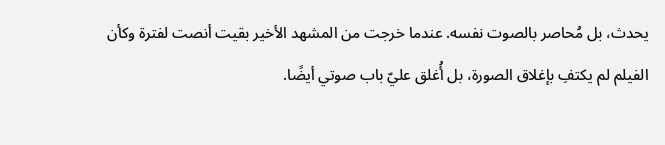يحدث، بل مُحاصر بالصوت نفسه. عندما خرجت من المشهد الأخير بقيت أنصت لفترة وكأن الفيلم لم يكتفِ بإغلاق الصورة، بل أُغلق عليّ باب صوتي أيضًا.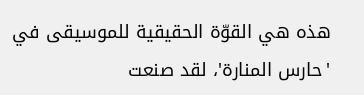هذه هي القوّة الحقيقية للموسيقى في 'حارس المنارة'، لقد صنعت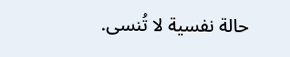حالة نفسية لا تُنسى.